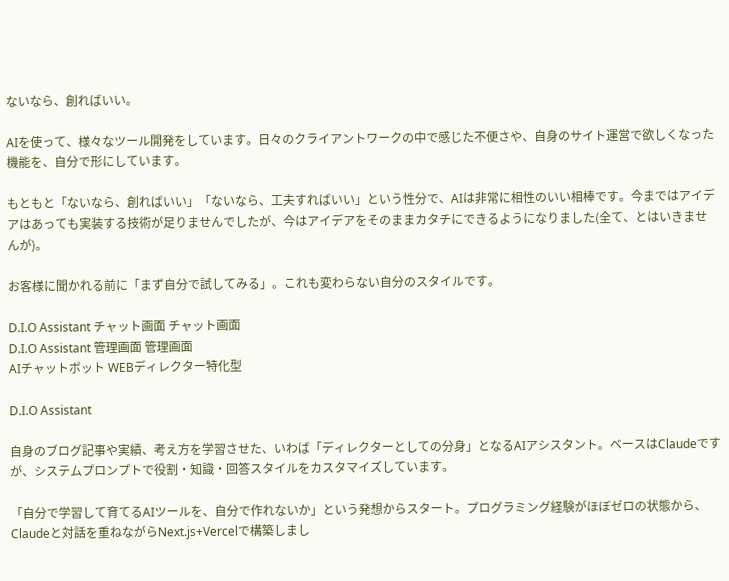ないなら、創ればいい。

AIを使って、様々なツール開発をしています。日々のクライアントワークの中で感じた不便さや、自身のサイト運営で欲しくなった機能を、自分で形にしています。

もともと「ないなら、創ればいい」「ないなら、工夫すればいい」という性分で、AIは非常に相性のいい相棒です。今まではアイデアはあっても実装する技術が足りませんでしたが、今はアイデアをそのままカタチにできるようになりました(全て、とはいきませんが)。

お客様に聞かれる前に「まず自分で試してみる」。これも変わらない自分のスタイルです。

D.I.O Assistant チャット画面 チャット画面
D.I.O Assistant 管理画面 管理画面
AIチャットボット WEBディレクター特化型

D.I.O Assistant

自身のブログ記事や実績、考え方を学習させた、いわば「ディレクターとしての分身」となるAIアシスタント。ベースはClaudeですが、システムプロンプトで役割・知識・回答スタイルをカスタマイズしています。

「自分で学習して育てるAIツールを、自分で作れないか」という発想からスタート。プログラミング経験がほぼゼロの状態から、Claudeと対話を重ねながらNext.js+Vercelで構築しまし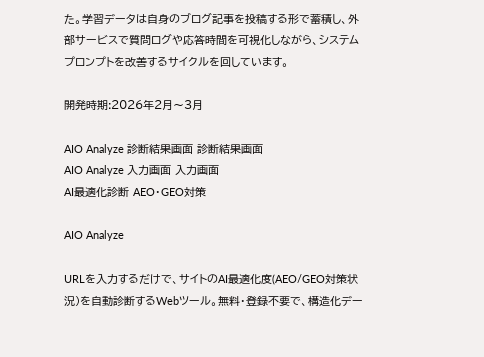た。学習データは自身のブログ記事を投稿する形で蓄積し、外部サービスで質問ログや応答時間を可視化しながら、システムプロンプトを改善するサイクルを回しています。

開発時期:2026年2月〜3月

AIO Analyze 診断結果画面 診断結果画面
AIO Analyze 入力画面 入力画面
AI最適化診断 AEO・GEO対策

AIO Analyze

URLを入力するだけで、サイトのAI最適化度(AEO/GEO対策状況)を自動診断するWebツール。無料・登録不要で、構造化デー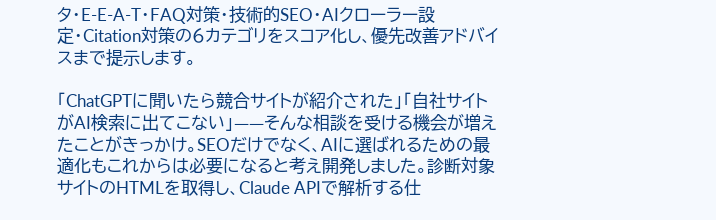タ・E-E-A-T・FAQ対策・技術的SEO・AIクローラー設定・Citation対策の6カテゴリをスコア化し、優先改善アドバイスまで提示します。

「ChatGPTに聞いたら競合サイトが紹介された」「自社サイトがAI検索に出てこない」——そんな相談を受ける機会が増えたことがきっかけ。SEOだけでなく、AIに選ばれるための最適化もこれからは必要になると考え開発しました。診断対象サイトのHTMLを取得し、Claude APIで解析する仕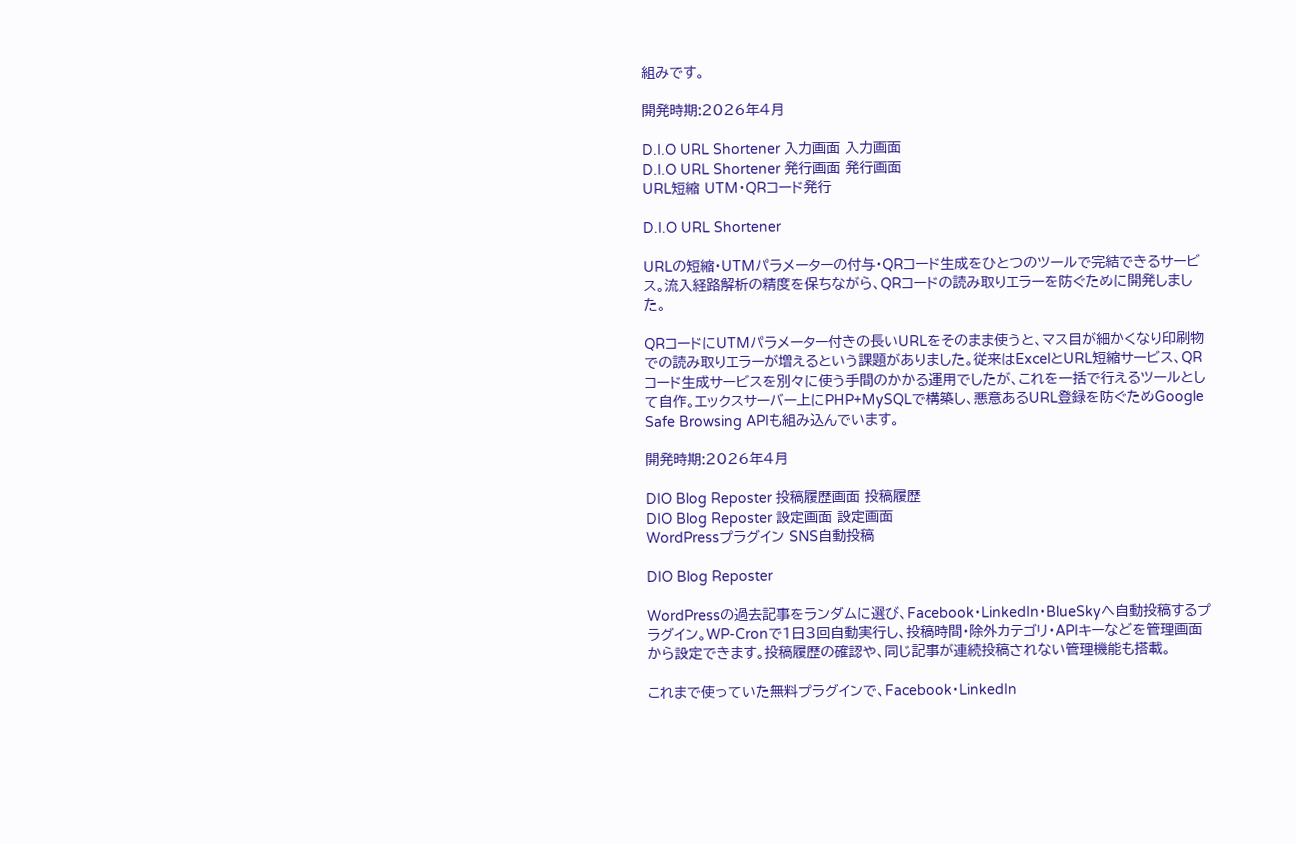組みです。

開発時期:2026年4月

D.I.O URL Shortener 入力画面 入力画面
D.I.O URL Shortener 発行画面 発行画面
URL短縮 UTM・QRコード発行

D.I.O URL Shortener

URLの短縮・UTMパラメーターの付与・QRコード生成をひとつのツールで完結できるサービス。流入経路解析の精度を保ちながら、QRコードの読み取りエラーを防ぐために開発しました。

QRコードにUTMパラメーター付きの長いURLをそのまま使うと、マス目が細かくなり印刷物での読み取りエラーが増えるという課題がありました。従来はExcelとURL短縮サービス、QRコード生成サービスを別々に使う手間のかかる運用でしたが、これを一括で行えるツールとして自作。エックスサーバー上にPHP+MySQLで構築し、悪意あるURL登録を防ぐためGoogle Safe Browsing APIも組み込んでいます。

開発時期:2026年4月

DIO Blog Reposter 投稿履歴画面 投稿履歴
DIO Blog Reposter 設定画面 設定画面
WordPressプラグイン SNS自動投稿

DIO Blog Reposter

WordPressの過去記事をランダムに選び、Facebook・LinkedIn・BlueSkyへ自動投稿するプラグイン。WP-Cronで1日3回自動実行し、投稿時間・除外カテゴリ・APIキーなどを管理画面から設定できます。投稿履歴の確認や、同じ記事が連続投稿されない管理機能も搭載。

これまで使っていた無料プラグインで、Facebook・LinkedIn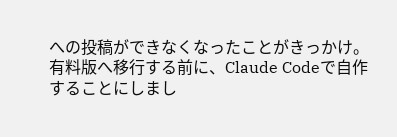への投稿ができなくなったことがきっかけ。有料版へ移行する前に、Claude Codeで自作することにしまし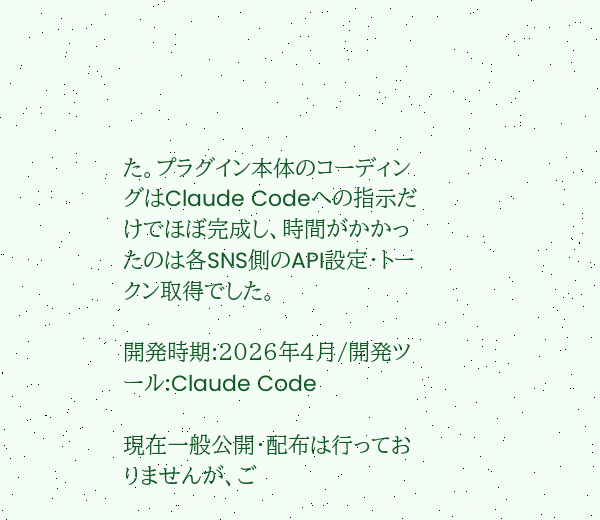た。プラグイン本体のコーディングはClaude Codeへの指示だけでほぼ完成し、時間がかかったのは各SNS側のAPI設定・トークン取得でした。

開発時期:2026年4月/開発ツール:Claude Code

現在一般公開・配布は行っておりませんが、ご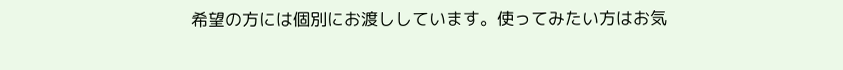希望の方には個別にお渡ししています。使ってみたい方はお気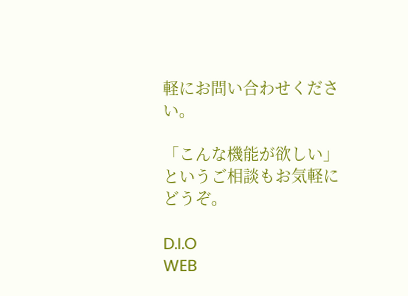軽にお問い合わせください。

「こんな機能が欲しい」というご相談もお気軽にどうぞ。

D.I.O
WEB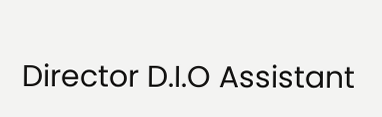Director D.I.O Assistant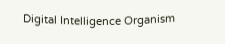Digital Intelligence Organism